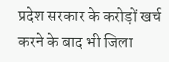प्रदेश सरकार के करोड़ों खर्च करने के बाद भी जिला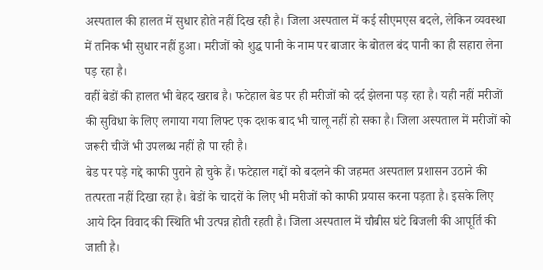अस्पताल की हालत में सुधार होते नहीं दिख रही है। जिला अस्पताल में कई सीएमएस बदले, लेकिन व्यवस्था में तनिक भी सुधार नहीं हुआ। मरीजों को शुद्ध पानी के नाम पर बाजार के बोतल बंद पानी का ही सहारा लेना पड़ रहा है।
वहीं बेडों की हालत भी बेहद खराब है। फटेहाल बेड पर ही मरीजों को दर्द झेलना पड़ रहा है। यही नहीं मरीजों की सुविधा के लिए लगाया गया लिफ्ट एक दशक बाद भी चालू नहीं हो सका है। जिला अस्पताल में मरीजों को जरूरी चीजें भी उपलब्ध नहीं हो पा रही है।
बेड पर पड़े गद्दे काफी पुराने हो चुके हैं। फटेहाल गद्दों को बदलने की जहमत अस्पताल प्रशासन उठाने की तत्परता नहीं दिखा रहा है। बेडों के चादरों के लिए भी मरीजों को काफी प्रयास करना पड़ता है। इसके लिए आये दिन विवाद की स्थिति भी उत्पन्न होती रहती है। जिला अस्पताल में चौबीस घंटे बिजली की आपूर्ति की जाती है।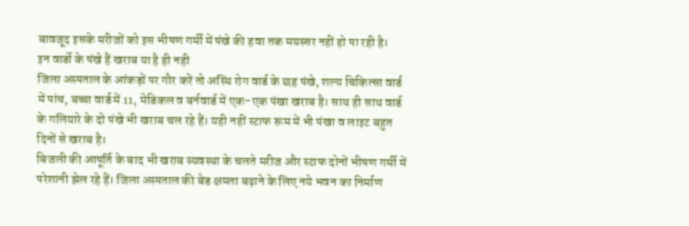बावजूद इसके मरीजों को इस भीषण गर्मी में पंखे की हवा तक मयस्सर नहीं हो पा रही है।
इन वार्डो के पंखे हैं खराब या है ही नही
जिला अस्पताल के आंकड़ों पर गौर करें तो अस्थि रोग वार्ड के छह पंखे, शल्य चिकित्सा वार्ड में पांच, बच्चा वार्ड में 11, मेडिकल व बर्नवार्ड में एक-एक पंखा खराब है। साथ ही साथ वार्ड के गलियारे के दो पंखे भी खराब चल रहे हैं। यही नहीं स्टाफ रूम में भी पंखा व लाइट बहुत दिनों से खराब है।
बिजली की आपूर्ति के बाद भी खराब व्यवस्था के चलते मरीज और स्टाफ दोनों भीषण गर्मी में परेशानी झेल रहे हैं। जिला अस्पताल की बेड क्षमता बढ़ाने के लिए नये भवन का निर्माण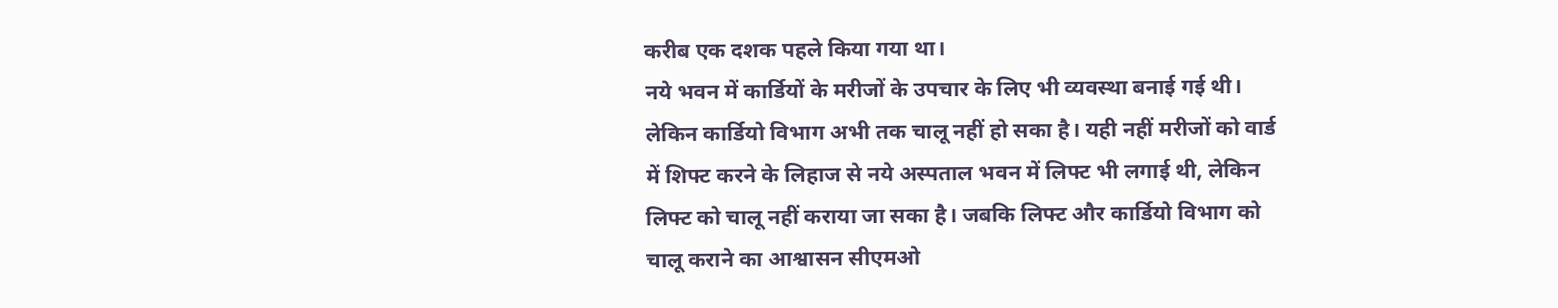करीब एक दशक पहले किया गया था।
नये भवन में कार्डियों के मरीजों के उपचार के लिए भी व्यवस्था बनाई गई थी। लेकिन कार्डियो विभाग अभी तक चालू नहीं हो सका है। यही नहीं मरीजों को वार्ड में शिफ्ट करने के लिहाज से नये अस्पताल भवन में लिफ्ट भी लगाई थी, लेकिन लिफ्ट को चालू नहीं कराया जा सका है। जबकि लिफ्ट और कार्डियो विभाग को चालू कराने का आश्वासन सीएमओ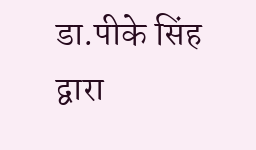डा.पीके सिंह द्वारा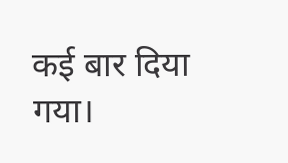कई बार दिया गया।